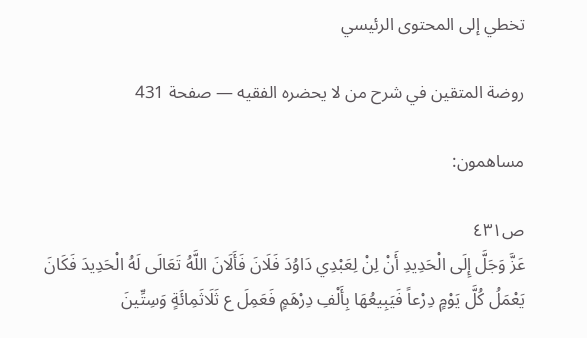تخطي إلى المحتوى الرئيسي

روضة المتقين في شرح من لا يحضره الفقيه — صفحة 431

مساهمون:

ص٤٣١
عَزَّ وَجَلَّ إِلَى الْحَدِيدِ أَنْ لِنْ لِعَبْدِي دَاوُدَ فَلَانَ فَأَلَانَ اللَّهُ تَعَالَى لَهُ الْحَدِيدَ فَكَانَ يَعْمَلُ كُلَّ يَوْمٍ دِرْعاً فَيَبِيعُهَا بِأَلْفِ دِرْهَمٍ فَعَمِلَ ع ثَلَاثَمِائَةٍ وَسِتِّينَ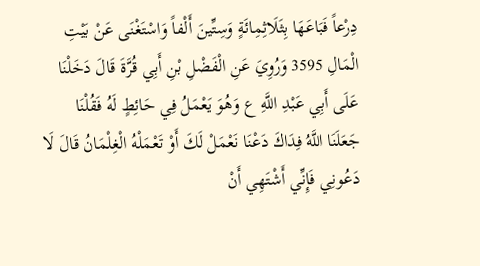دِرْعاً فَبَاعَهَا بِثَلَاثِمِائَةٍ وَسِتِّينَ أَلْفاً وَاسْتَغْنَى عَنْ بَيْتِ الْمَالِ 3595 وَرُوِيَ عَنِ الْفَضْلِ بْنِ أَبِي قُرَّةَ قَالَ دَخَلْنَا عَلَى أَبِي عَبْدِ اللَّهِ ع وَهُوَ يَعْمَلُ فِي حَائِطٍ لَهُ فَقُلْنَا جَعَلَنَا اللَّهُ فِدَاكَ دَعْنَا نَعْمَلْ لَكَ أَوْ تَعْمَلْهُ الْغِلْمَانُ قَالَ لَا دَعُونِي فَإِنِّي أَشْتَهِي أَنْ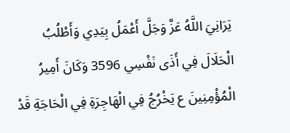يَرَانِيَ اللَّهُ عَزَّ وَجَلَّ أَعْمَلُ بِيَدِي وَأَطْلُبُ الْحَلَالَ فِي أَذَى نَفْسِي 3596 وَكَانَ أَمِيرُ الْمُؤْمِنِينَ ع يَخْرُجُ فِي الْهَاجِرَةِ فِي الْحَاجَةِ قَدْ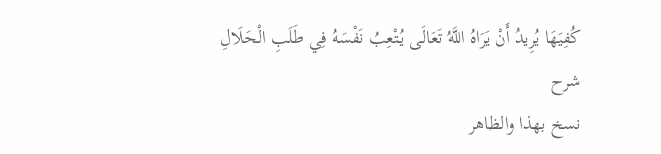كُفِيَهَا يُرِيدُ أَنْ يَرَاهُ اللَّهُ تَعَالَى يُتْعِبُ نَفْسَهُ فِي طَلَبِ الْحَلَالِ
شرح
نسخ بهذا والظاهر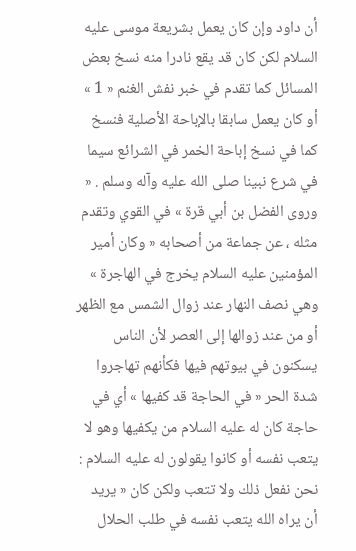أن داود وإن كان يعمل بشريعة موسى عليه السلام لكن كان قد يقع نادرا منه نسخ بعض المسائل كما تقدم في خبر نفش الغنم « 1 » أو كان يعمل سابقا بالإباحة الأصلية فنسخ كما في نسخ إباحة الخمر في الشرائع سيما في شرع نبينا صلى الله عليه وآله وسلم . « وروى الفضل بن أبي قرة » في القوي وتقدم مثله ، عن جماعة من أصحابه « وكان أمير المؤمنين عليه السلام يخرج في الهاجرة » وهي نصف النهار عند زوال الشمس مع الظهر أو من عند زوالها إلى العصر لأن الناس يسكنون في بيوتهم فيها فكأنهم تهاجروا شدة الحر « في الحاجة قد كفيها » أي في حاجة كان له عليه السلام من يكفيها وهو لا يتعب نفسه أو كانوا يقولون له عليه السلام : نحن نفعل ذلك ولا تتعب ولكن كان « يريد أن يراه الله يتعب نفسه في طلب الحلال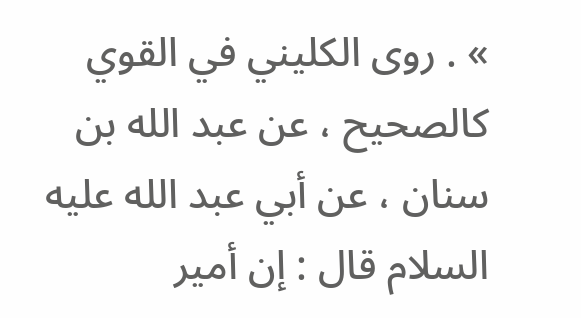» . روى الكليني في القوي كالصحيح ، عن عبد الله بن سنان ، عن أبي عبد الله عليه السلام قال : إن أمير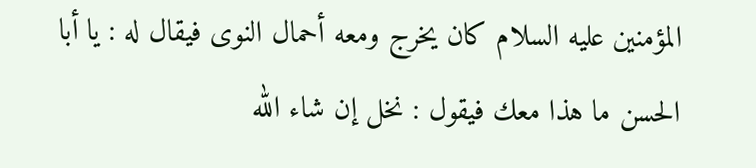المؤمنين عليه السلام كان يخرج ومعه أحمال النوى فيقال له : يا أبا الحسن ما هذا معك فيقول : نخل إن شاء الله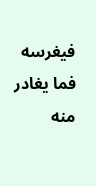فيغرسه فما يغادر منه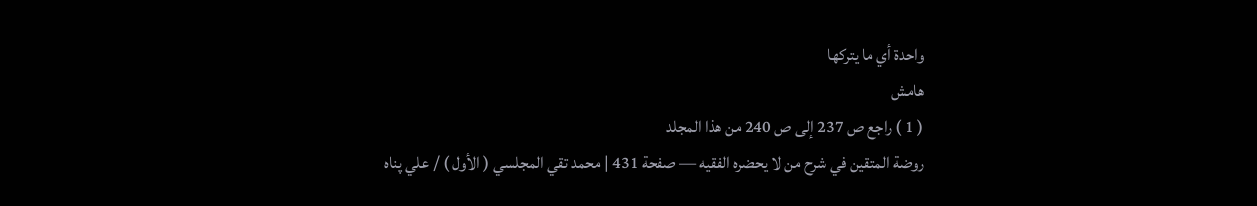واحدة أي ما يتركها
هامش
( 1 ) راجع ص 237 إلى ص 240 من هذا المجلد
روضة المتقين في شرح من لا يحضره الفقيه — صفحة 431 | محمد تقي المجلسي ( الأول ) / علي پناه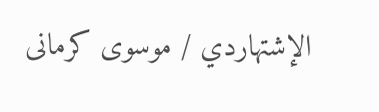الإشتهاردي / موسوى كرمانى